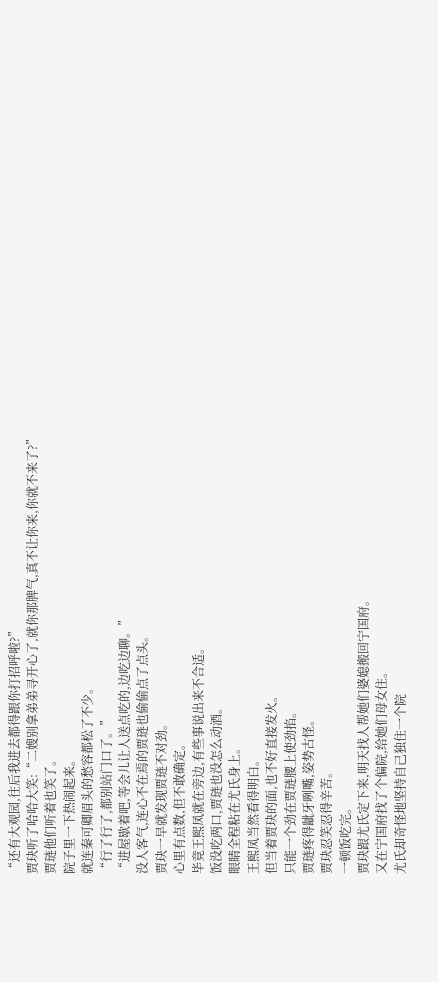“还有大观园,往后我进去都得跟你打招呼啦?”
贾玦听了哈哈大笑:“二嫂别拿弟弟寻开心了,就你那脾气,真不让你来,你就不来了?”
贾琏他们听着也笑了。
院子里一下热闹起来。
就连秦可卿眉头的愁容都松了不少。
“行了行了,都别站门口了。”
“进屋歇着吧,等会儿让人送点吃的,边吃边聊。”
没人客气,连心不在焉的贾琏也偷偷点了点头。
贾玦一早就发现贾琏不对劲。
心里有点数,但不敢确定。
毕竟王熙凤就在旁边,有些事说出来不合适。
饭没吃两口,贾琏也没怎么动酒。
眼睛全程粘在尤氏身上。
王熙凤当然看得明白。
但当着贾玦的面,也不好直接发火。
只能一个劲在贾琏腰上使劲掐。
贾琏疼得龇牙咧嘴,姿势古怪。
贾玦忍笑忍得辛苦。
一顿饭吃完。
贾玦跟尤氏定下来,明天找人帮她们婆媳搬回宁国府。
又在宁国府找了个偏院,给她们母女住。
尤氏却奇怪地坚持自己独住一个院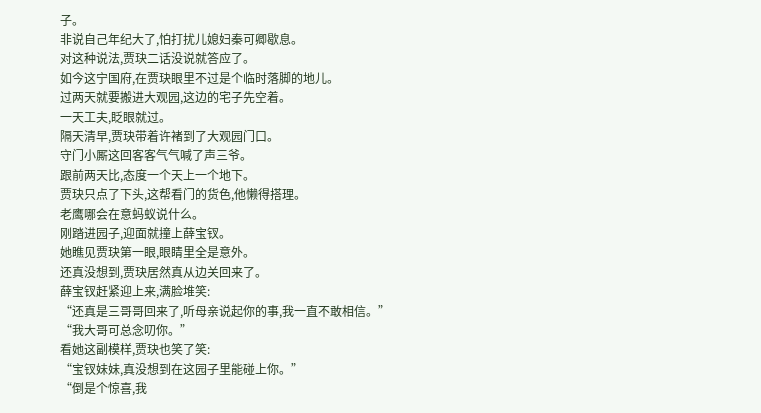子。
非说自己年纪大了,怕打扰儿媳妇秦可卿歇息。
对这种说法,贾玦二话没说就答应了。
如今这宁国府,在贾玦眼里不过是个临时落脚的地儿。
过两天就要搬进大观园,这边的宅子先空着。
一天工夫,眨眼就过。
隔天清早,贾玦带着许褚到了大观园门口。
守门小厮这回客客气气喊了声三爷。
跟前两天比,态度一个天上一个地下。
贾玦只点了下头,这帮看门的货色,他懒得搭理。
老鹰哪会在意蚂蚁说什么。
刚踏进园子,迎面就撞上薛宝钗。
她瞧见贾玦第一眼,眼睛里全是意外。
还真没想到,贾玦居然真从边关回来了。
薛宝钗赶紧迎上来,满脸堆笑:
“还真是三哥哥回来了,听母亲说起你的事,我一直不敢相信。”
“我大哥可总念叨你。”
看她这副模样,贾玦也笑了笑:
“宝钗妹妹,真没想到在这园子里能碰上你。”
“倒是个惊喜,我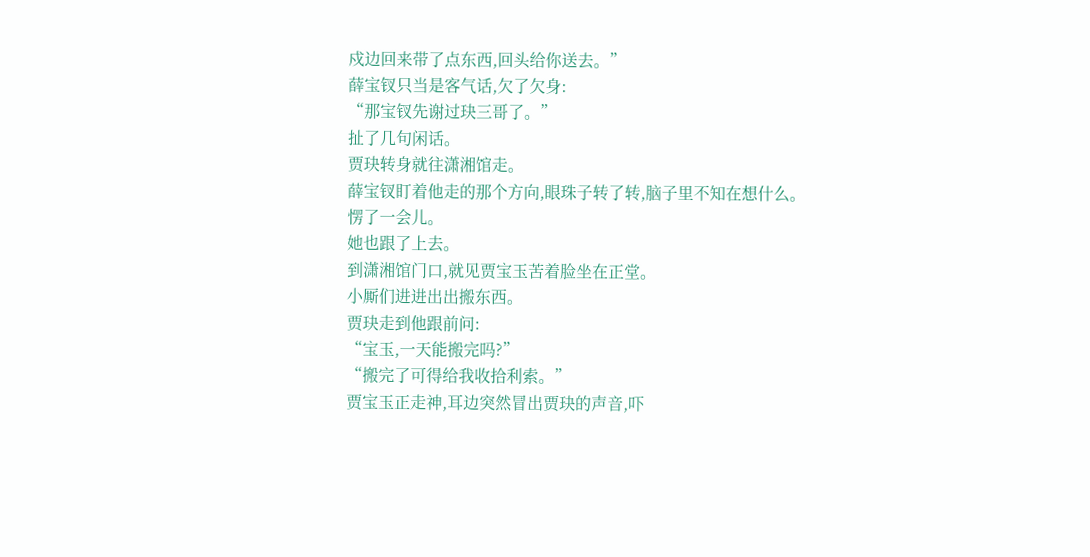戍边回来带了点东西,回头给你送去。”
薛宝钗只当是客气话,欠了欠身:
“那宝钗先谢过玦三哥了。”
扯了几句闲话。
贾玦转身就往潇湘馆走。
薛宝钗盯着他走的那个方向,眼珠子转了转,脑子里不知在想什么。
愣了一会儿。
她也跟了上去。
到潇湘馆门口,就见贾宝玉苦着脸坐在正堂。
小厮们进进出出搬东西。
贾玦走到他跟前问:
“宝玉,一天能搬完吗?”
“搬完了可得给我收拾利索。”
贾宝玉正走神,耳边突然冒出贾玦的声音,吓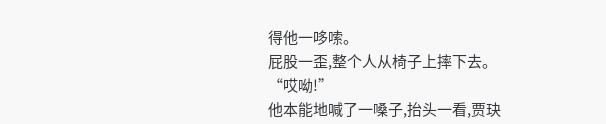得他一哆嗦。
屁股一歪,整个人从椅子上摔下去。
“哎呦!”
他本能地喊了一嗓子,抬头一看,贾玦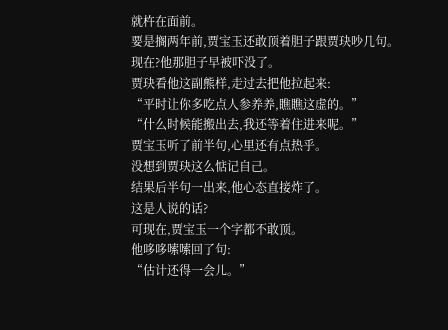就杵在面前。
要是搁两年前,贾宝玉还敢顶着胆子跟贾玦吵几句。
现在?他那胆子早被吓没了。
贾玦看他这副熊样,走过去把他拉起来:
“平时让你多吃点人参养养,瞧瞧这虚的。”
“什么时候能搬出去,我还等着住进来呢。”
贾宝玉听了前半句,心里还有点热乎。
没想到贾玦这么惦记自己。
结果后半句一出来,他心态直接炸了。
这是人说的话?
可现在,贾宝玉一个字都不敢顶。
他哆哆嗦嗦回了句:
“估计还得一会儿。”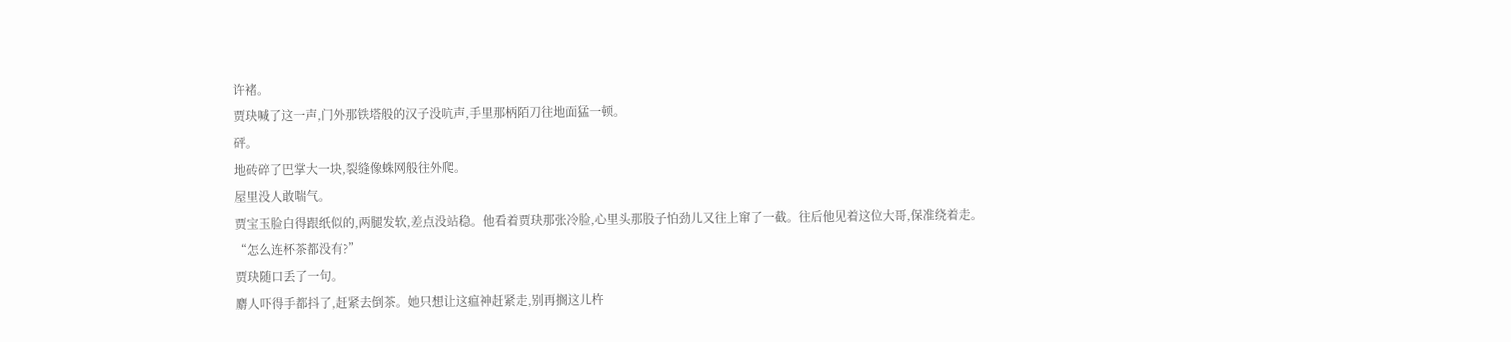许褚。
贾玦喊了这一声,门外那铁塔般的汉子没吭声,手里那柄陌刀往地面猛一顿。
砰。
地砖碎了巴掌大一块,裂缝像蛛网般往外爬。
屋里没人敢喘气。
贾宝玉脸白得跟纸似的,两腿发软,差点没站稳。他看着贾玦那张冷脸,心里头那股子怕劲儿又往上窜了一截。往后他见着这位大哥,保准绕着走。
“怎么连杯茶都没有?”
贾玦随口丢了一句。
麝人吓得手都抖了,赶紧去倒茶。她只想让这瘟神赶紧走,别再搁这儿杵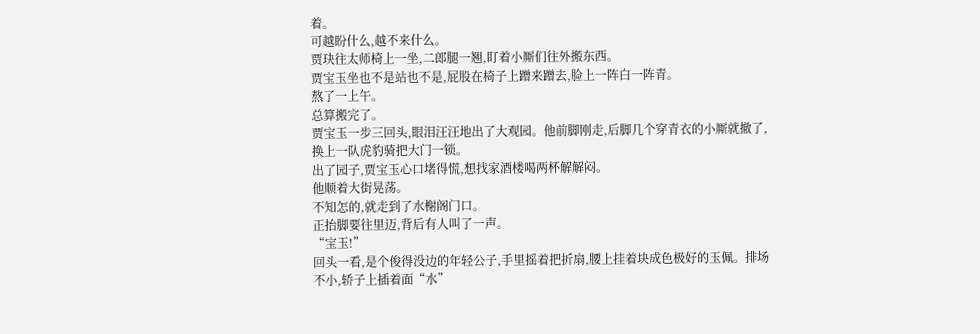着。
可越盼什么,越不来什么。
贾玦往太师椅上一坐,二郎腿一翘,盯着小厮们往外搬东西。
贾宝玉坐也不是站也不是,屁股在椅子上蹭来蹭去,脸上一阵白一阵青。
熬了一上午。
总算搬完了。
贾宝玉一步三回头,眼泪汪汪地出了大观园。他前脚刚走,后脚几个穿青衣的小厮就撤了,换上一队虎豹骑把大门一锁。
出了园子,贾宝玉心口堵得慌,想找家酒楼喝两杯解解闷。
他顺着大街晃荡。
不知怎的,就走到了水榭阁门口。
正抬脚要往里迈,背后有人叫了一声。
“宝玉!”
回头一看,是个俊得没边的年轻公子,手里摇着把折扇,腰上挂着块成色极好的玉佩。排场不小,轿子上插着面“水”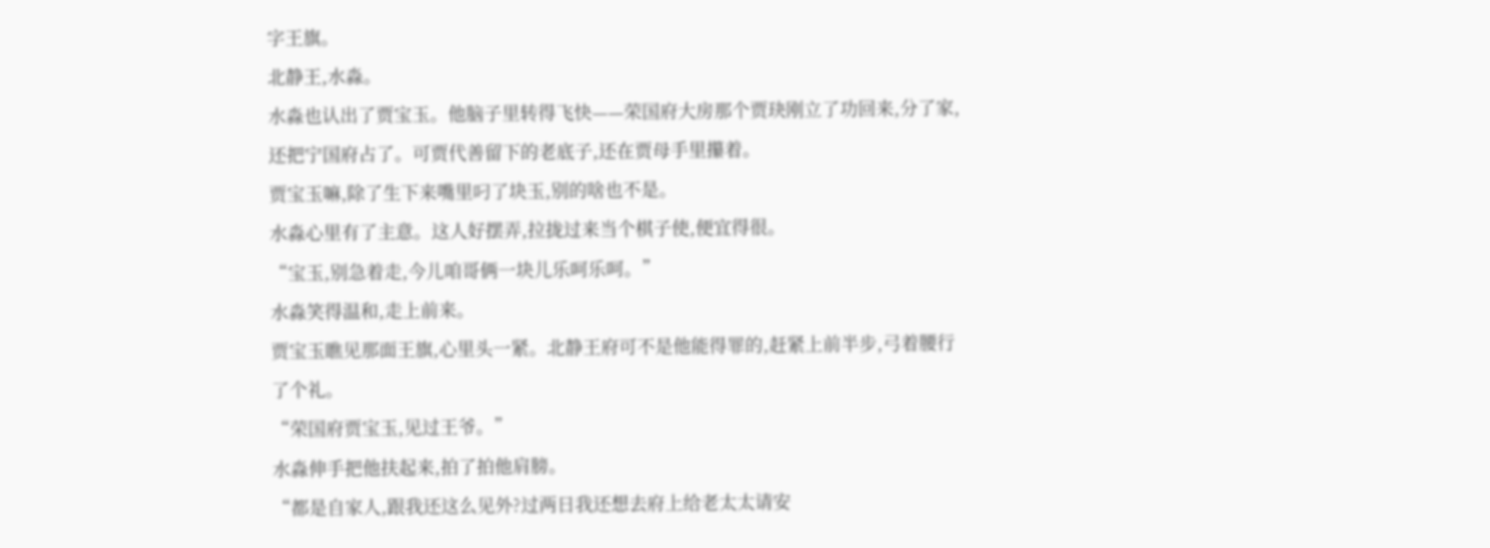字王旗。
北静王,水淼。
水淼也认出了贾宝玉。他脑子里转得飞快——荣国府大房那个贾玦刚立了功回来,分了家,还把宁国府占了。可贾代善留下的老底子,还在贾母手里攥着。
贾宝玉嘛,除了生下来嘴里叼了块玉,别的啥也不是。
水淼心里有了主意。这人好摆弄,拉拢过来当个棋子使,便宜得很。
“宝玉,别急着走,今儿咱哥俩一块儿乐呵乐呵。”
水淼笑得温和,走上前来。
贾宝玉瞧见那面王旗,心里头一紧。北静王府可不是他能得罪的,赶紧上前半步,弓着腰行了个礼。
“荣国府贾宝玉,见过王爷。”
水淼伸手把他扶起来,拍了拍他肩膀。
“都是自家人,跟我还这么见外?过两日我还想去府上给老太太请安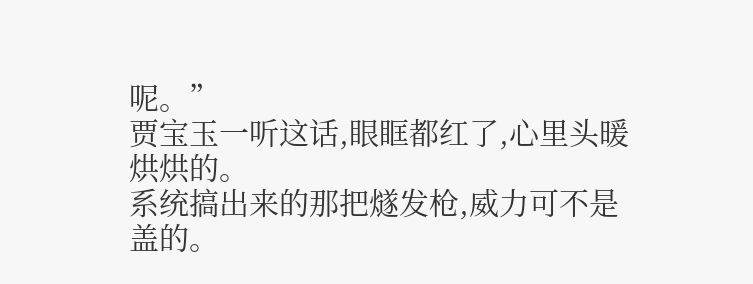呢。”
贾宝玉一听这话,眼眶都红了,心里头暖烘烘的。
系统搞出来的那把燧发枪,威力可不是盖的。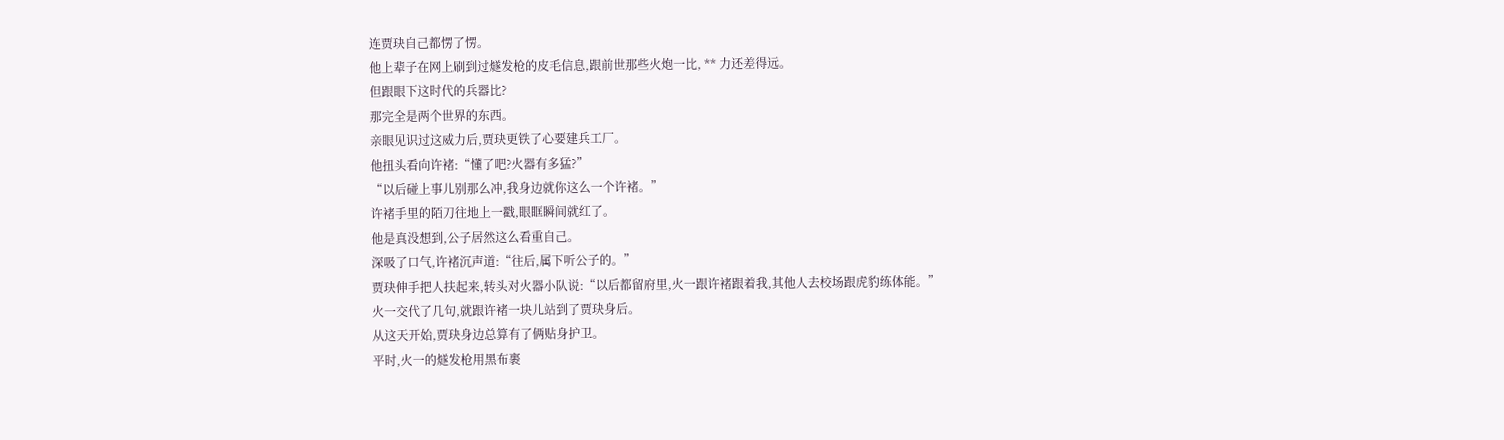连贾玦自己都愣了愣。
他上辈子在网上刷到过燧发枪的皮毛信息,跟前世那些火炮一比, ** 力还差得远。
但跟眼下这时代的兵器比?
那完全是两个世界的东西。
亲眼见识过这威力后,贾玦更铁了心要建兵工厂。
他扭头看向许褚:“懂了吧?火器有多猛?”
“以后碰上事儿别那么冲,我身边就你这么一个许褚。”
许褚手里的陌刀往地上一戳,眼眶瞬间就红了。
他是真没想到,公子居然这么看重自己。
深吸了口气,许褚沉声道:“往后,属下听公子的。”
贾玦伸手把人扶起来,转头对火器小队说:“以后都留府里,火一跟许褚跟着我,其他人去校场跟虎豹练体能。”
火一交代了几句,就跟许褚一块儿站到了贾玦身后。
从这天开始,贾玦身边总算有了俩贴身护卫。
平时,火一的燧发枪用黑布裹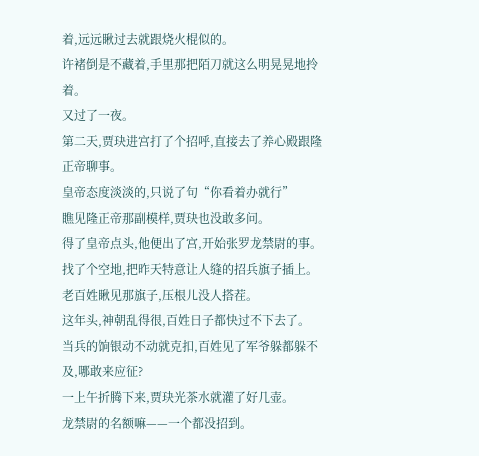着,远远瞅过去就跟烧火棍似的。
许褚倒是不藏着,手里那把陌刀就这么明晃晃地拎着。
又过了一夜。
第二天,贾玦进宫打了个招呼,直接去了养心殿跟隆正帝聊事。
皇帝态度淡淡的,只说了句“你看着办就行”
瞧见隆正帝那副模样,贾玦也没敢多问。
得了皇帝点头,他便出了宫,开始张罗龙禁尉的事。
找了个空地,把昨天特意让人缝的招兵旗子插上。
老百姓瞅见那旗子,压根儿没人搭茬。
这年头,神朝乱得很,百姓日子都快过不下去了。
当兵的饷银动不动就克扣,百姓见了军爷躲都躲不及,哪敢来应征?
一上午折腾下来,贾玦光茶水就灌了好几壶。
龙禁尉的名额嘛——一个都没招到。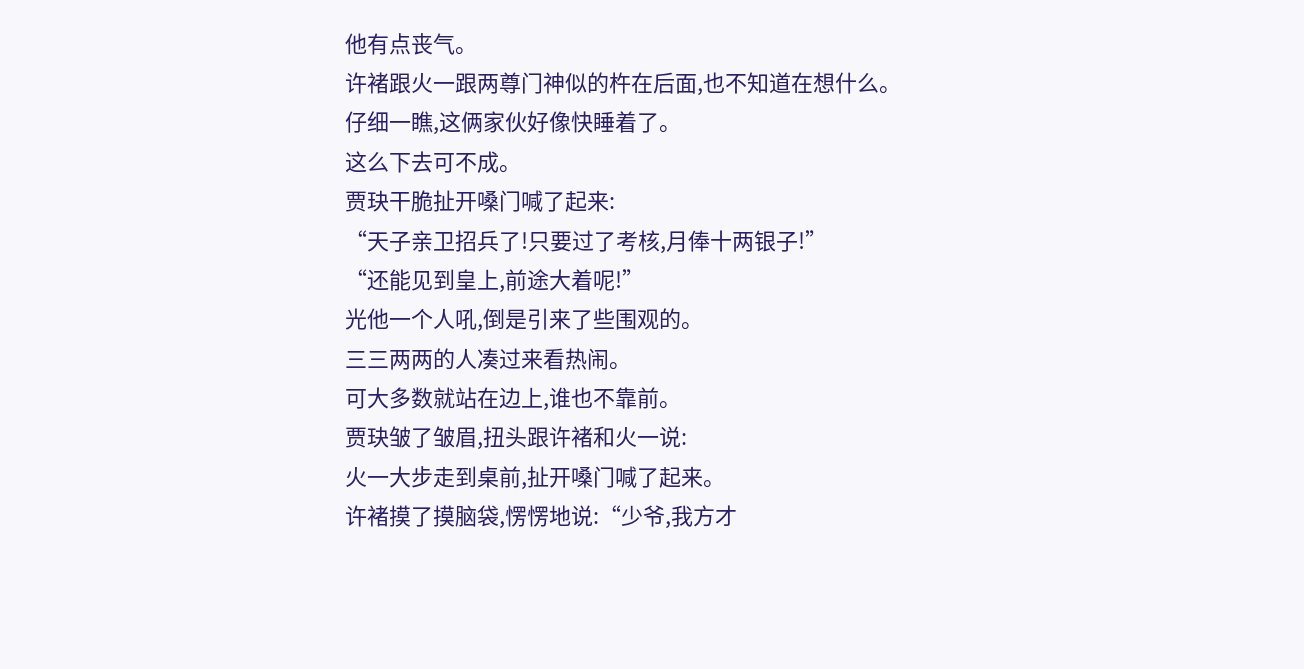他有点丧气。
许褚跟火一跟两尊门神似的杵在后面,也不知道在想什么。
仔细一瞧,这俩家伙好像快睡着了。
这么下去可不成。
贾玦干脆扯开嗓门喊了起来:
“天子亲卫招兵了!只要过了考核,月俸十两银子!”
“还能见到皇上,前途大着呢!”
光他一个人吼,倒是引来了些围观的。
三三两两的人凑过来看热闹。
可大多数就站在边上,谁也不靠前。
贾玦皱了皱眉,扭头跟许褚和火一说:
火一大步走到桌前,扯开嗓门喊了起来。
许褚摸了摸脑袋,愣愣地说:“少爷,我方才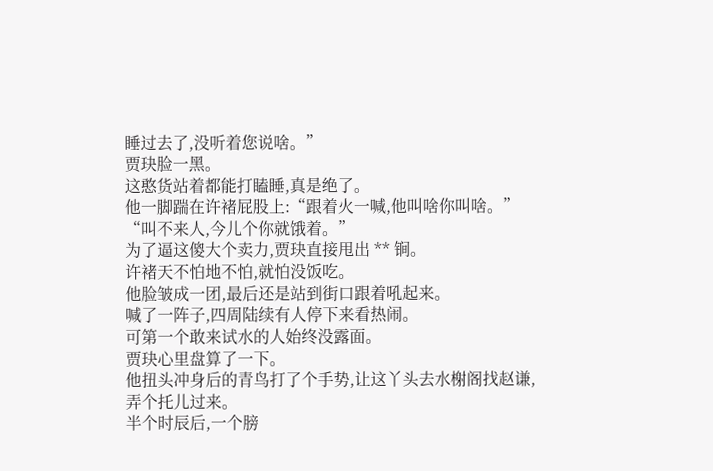睡过去了,没听着您说啥。”
贾玦脸一黑。
这憨货站着都能打瞌睡,真是绝了。
他一脚踹在许褚屁股上:“跟着火一喊,他叫啥你叫啥。”
“叫不来人,今儿个你就饿着。”
为了逼这傻大个卖力,贾玦直接甩出 ** 锏。
许褚天不怕地不怕,就怕没饭吃。
他脸皱成一团,最后还是站到街口跟着吼起来。
喊了一阵子,四周陆续有人停下来看热闹。
可第一个敢来试水的人始终没露面。
贾玦心里盘算了一下。
他扭头冲身后的青鸟打了个手势,让这丫头去水榭阁找赵谦,弄个托儿过来。
半个时辰后,一个膀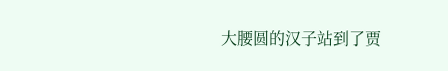大腰圆的汉子站到了贾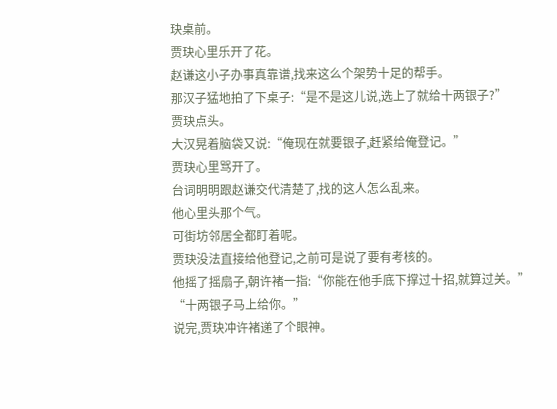玦桌前。
贾玦心里乐开了花。
赵谦这小子办事真靠谱,找来这么个架势十足的帮手。
那汉子猛地拍了下桌子:“是不是这儿说,选上了就给十两银子?”
贾玦点头。
大汉晃着脑袋又说:“俺现在就要银子,赶紧给俺登记。”
贾玦心里骂开了。
台词明明跟赵谦交代清楚了,找的这人怎么乱来。
他心里头那个气。
可街坊邻居全都盯着呢。
贾玦没法直接给他登记,之前可是说了要有考核的。
他摇了摇扇子,朝许褚一指:“你能在他手底下撑过十招,就算过关。”
“十两银子马上给你。”
说完,贾玦冲许褚递了个眼神。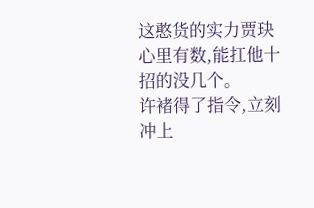这憨货的实力贾玦心里有数,能扛他十招的没几个。
许褚得了指令,立刻冲上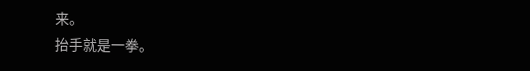来。
抬手就是一拳。